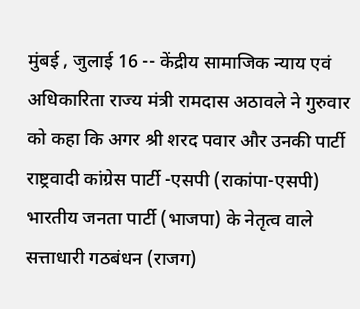मुंबई , जुलाई 16 -- केंद्रीय सामाजिक न्याय एवं अधिकारिता राज्य मंत्री रामदास अठावले ने गुरुवार को कहा कि अगर श्री शरद पवार और उनकी पार्टी राष्ट्रवादी कांग्रेस पार्टी -एसपी (राकांपा-एसपी) भारतीय जनता पार्टी (भाजपा) के नेतृत्व वाले सत्ताधारी गठबंधन (राजग)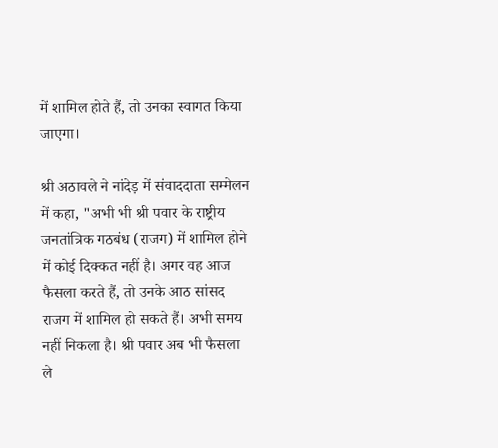में शामिल होते हैं, तो उनका स्वागत किया जाएगा।

श्री अठावले ने नांदेड़ में संवाददाता सम्मेलन में कहा, "अभी भी श्री पवार के राष्ट्रीय जनतांत्रिक गठबंध (राजग) में शामिल होने में कोई दिक्कत नहीं है। अगर वह आज फैसला करते हैं, तो उनके आठ सांसद राजग में शामिल हो सकते हैं। अभी समय नहीं निकला है। श्री पवार अब भी फैसला ले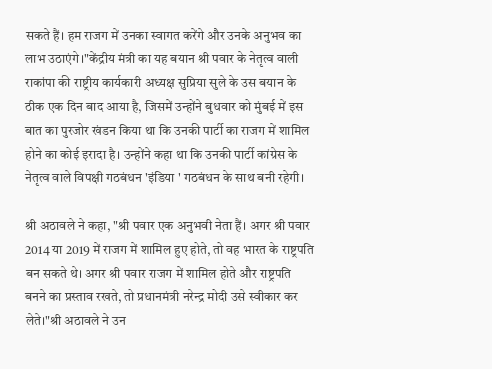सकते हैं। हम राजग में उनका स्वागत करेंगे और उनके अनुभव का लाभ उठाएंगे।"केंद्रीय मंत्री का यह बयान श्री पवार के नेतृत्व वाली राकांपा की राष्ट्रीय कार्यकारी अध्यक्ष सुप्रिया सुले के उस बयान के ठीक एक दिन बाद आया है, जिसमें उन्होंने बुधवार को मुंबई में इस बात का पुरजोर खंडन किया था कि उनकी पार्टी का राजग में शामिल होने का कोई इरादा है। उन्होंने कहा था कि उनकी पार्टी कांग्रेस के नेतृत्व वाले विपक्षी गठबंधन 'इंडिया ' गठबंधन के साथ बनी रहेगी।

श्री अठावले ने कहा, "श्री पवार एक अनुभवी नेता हैं। अगर श्री पवार 2014 या 2019 में राजग में शामिल हुए होते, तो वह भारत के राष्ट्रपति बन सकते थे। अगर श्री पवार राजग में शामिल होते और राष्ट्रपति बनने का प्रस्ताव रखते, तो प्रधानमंत्री नरेन्द्र मोदी उसे स्वीकार कर लेते।"श्री अठावले ने उन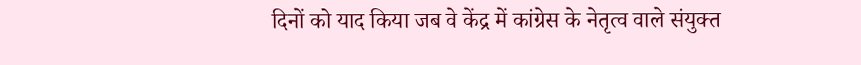दिनों को याद किया जब वे केंद्र में कांग्रेस के नेतृत्व वाले संयुक्त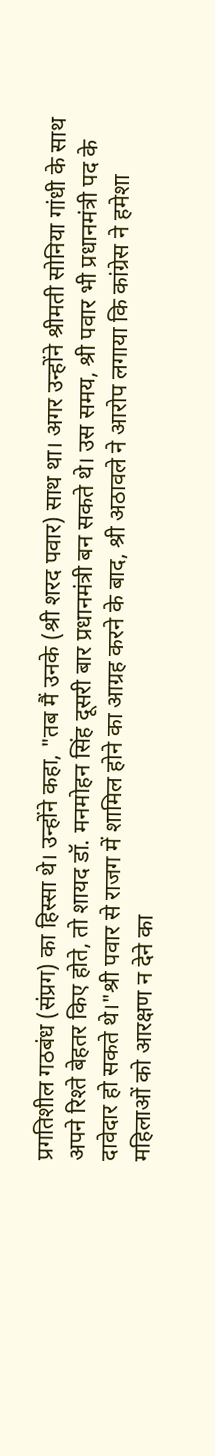प्रगतिशील गठबंध (संप्रग) का हिस्सा थे। उन्होंने कहा, "तब मैं उनके (श्री शरद पवार) साथ था। अगर उन्होंने श्रीमती सोनिया गांधी के साथ अपने रिश्ते बेहतर किए होते, तो शायद डॉ. मनमोहन सिंह दूसरी बार प्रधानमंत्री बन सकते थे। उस समय, श्री पवार भी प्रधानमंत्री पद के दावेदार हो सकते थे।"श्री पवार से राजग में शामिल होने का आग्रह करने के बाद, श्री अठावले ने आरोप लगाया कि कांग्रेस ने हमेशा महिलाओं को आरक्षण न देने का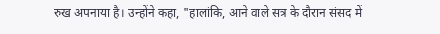रुख अपनाया है। उन्होंने कहा, "हालांकि, आने वाले सत्र के दौरान संसद में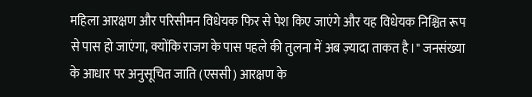महिला आरक्षण और परिसीमन विधेयक फिर से पेश किए जाएंगे और यह विधेयक निश्चित रूप से पास हो जाएंगा, क्योंकि राजग के पास पहले की तुलना में अब ज़्यादा ताकत है।" जनसंख्या के आधार पर अनुसूचित जाति (एससी) आरक्षण के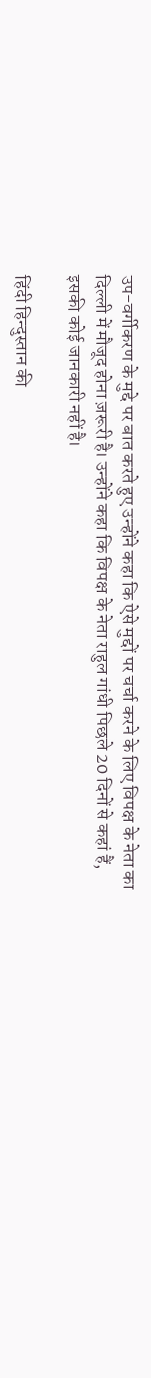उप-वर्गीकरण के मुद्दे पर बात करते हुए उन्होंने कहा कि ऐसे मुद्दों पर चर्चा करने के लिए विपक्ष के नेता का दिल्ली में मौजूद होना ज़रूरी है। उन्होंने कहा कि विपक्ष के नेता राहुल गांधी पिछले 20 दिनों से कहां हैं, इसकी कोई जानकारी नहीं है।

हिंदी हिन्दुस्तान की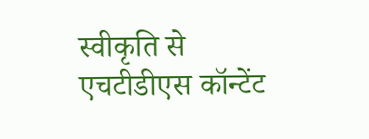स्वीकृति से एचटीडीएस कॉन्टेंट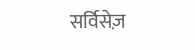सर्विसेज़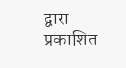द्वारा प्रकाशित